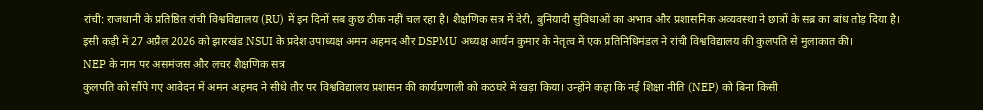रांची: राजधानी के प्रतिष्ठित रांची विश्वविद्यालय (RU) में इन दिनों सब कुछ ठीक नहीं चल रहा है। शैक्षणिक सत्र में देरी, बुनियादी सुविधाओं का अभाव और प्रशासनिक अव्यवस्था ने छात्रों के सब्र का बांध तोड़ दिया है। इसी कड़ी में 27 अप्रैल 2026 को झारखंड NSUI के प्रदेश उपाध्यक्ष अमन अहमद और DSPMU अध्यक्ष आर्यन कुमार के नेतृत्व में एक प्रतिनिधिमंडल ने रांची विश्वविद्यालय की कुलपति से मुलाकात की।
NEP के नाम पर असमंजस और लचर शैक्षणिक सत्र
कुलपति को सौंपे गए आवेदन में अमन अहमद ने सीधे तौर पर विश्वविद्यालय प्रशासन की कार्यप्रणाली को कठघरे में खड़ा किया। उन्होंने कहा कि नई शिक्षा नीति (NEP) को बिना किसी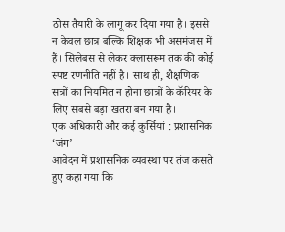ठोस तैयारी के लागू कर दिया गया है। इससे न केवल छात्र बल्कि शिक्षक भी असमंजस में हैं। सिलेबस से लेकर क्लासरूम तक की कोई स्पष्ट रणनीति नहीं है। साथ ही, शैक्षणिक सत्रों का नियमित न होना छात्रों के कॅरियर के लिए सबसे बड़ा खतरा बन गया है।
एक अधिकारी और कई कुर्सियां : प्रशासनिक ‘जंग’
आवेदन में प्रशासनिक व्यवस्था पर तंज कसते हुए कहा गया कि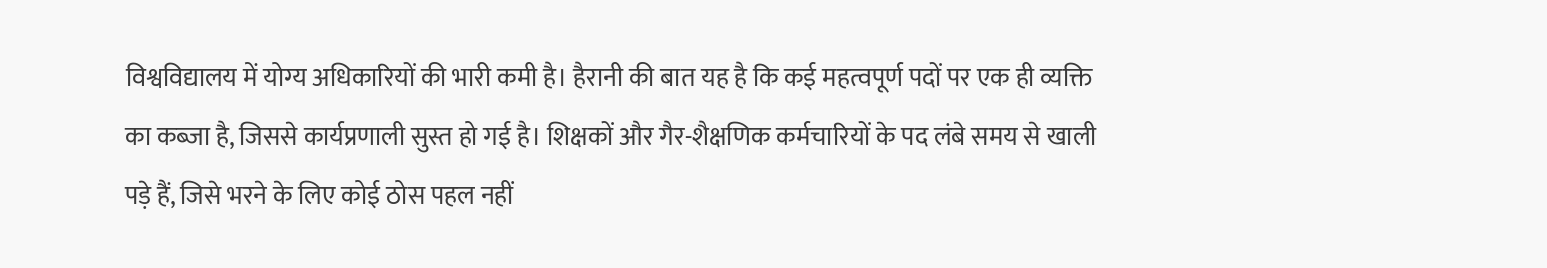विश्वविद्यालय में योग्य अधिकारियों की भारी कमी है। हैरानी की बात यह है कि कई महत्वपूर्ण पदों पर एक ही व्यक्ति का कब्जा है, जिससे कार्यप्रणाली सुस्त हो गई है। शिक्षकों और गैर-शैक्षणिक कर्मचारियों के पद लंबे समय से खाली पड़े हैं, जिसे भरने के लिए कोई ठोस पहल नहीं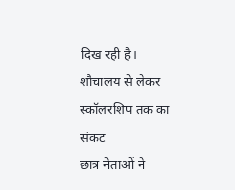दिख रही है।
शौचालय से लेकर स्कॉलरशिप तक का संकट
छात्र नेताओं ने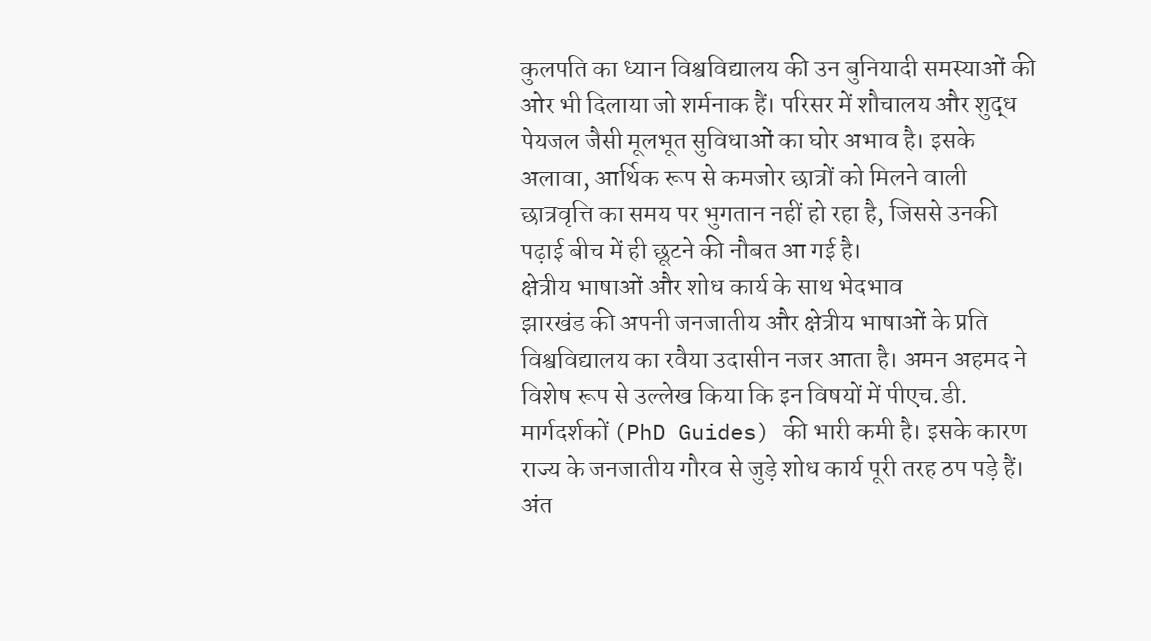कुलपति का ध्यान विश्वविद्यालय की उन बुनियादी समस्याओं की ओर भी दिलाया जो शर्मनाक हैं। परिसर में शौचालय और शुद्ध पेयजल जैसी मूलभूत सुविधाओं का घोर अभाव है। इसके अलावा, आर्थिक रूप से कमजोर छात्रों को मिलने वाली छात्रवृत्ति का समय पर भुगतान नहीं हो रहा है, जिससे उनकी पढ़ाई बीच में ही छूटने की नौबत आ गई है।
क्षेत्रीय भाषाओं और शोध कार्य के साथ भेदभाव
झारखंड की अपनी जनजातीय और क्षेत्रीय भाषाओं के प्रति विश्वविद्यालय का रवैया उदासीन नजर आता है। अमन अहमद ने विशेष रूप से उल्लेख किया कि इन विषयों में पीएच.डी. मार्गदर्शकों (PhD Guides) की भारी कमी है। इसके कारण राज्य के जनजातीय गौरव से जुड़े शोध कार्य पूरी तरह ठप पड़े हैं। अंत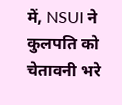में, NSUI ने कुलपति को चेतावनी भरे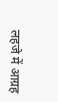लहजे में आग्रह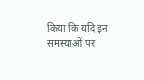किया कि यदि इन समस्याओं पर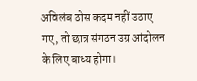अविलंब ठोस कदम नहीं उठाए गए, तो छात्र संगठन उग्र आंदोलन के लिए बाध्य होगा।